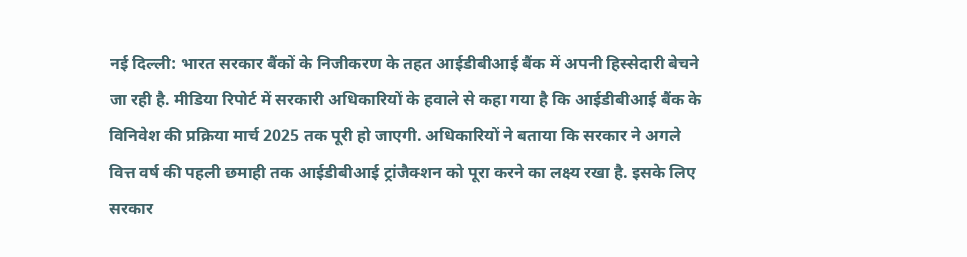नई दिल्ली: भारत सरकार बैंकों के निजीकरण के तहत आईडीबीआई बैंक में अपनी हिस्सेदारी बेचने जा रही है. मीडिया रिपोर्ट में सरकारी अधिकारियों के हवाले से कहा गया है कि आईडीबीआई बैंक के विनिवेश की प्रक्रिया मार्च 2025 तक पूरी हो जाएगी. अधिकारियों ने बताया कि सरकार ने अगले वित्त वर्ष की पहली छमाही तक आईडीबीआई ट्रांजैक्शन को पूरा करने का लक्ष्य रखा है. इसके लिए सरकार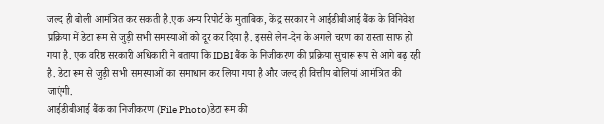जल्द ही बोली आमंत्रित कर सकती है.एक अन्य रिपोर्ट के मुताबिक, केंद्र सरकार ने आईडीबीआई बैंक के विनिवेश प्रक्रिया में डेटा रूम से जुड़ी सभी समस्याओं को दूर कर दिया है. इससे लेन-देन के अगले चरण का रास्ता साफ हो गया है. एक वरिष्ठ सरकारी अधिकारी ने बताया कि IDBI बैंक के निजीकरण की प्रक्रिया सुचारू रूप से आगे बढ़ रही है. डेटा रूम से जुड़ी सभी समस्याओं का समाधान कर लिया गया है और जल्द ही वित्तीय बोलियां आमंत्रित की जाएंगी.
आईडीबीआई बैंक का निजीकरण (File Photo)डेटा रूम की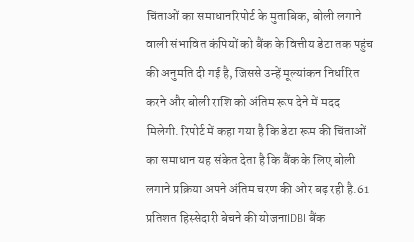चिंताओं का समाधानरिपोर्ट के मुताबिक, बोली लगाने वाली संभावित कंपियों को बैंक के वित्तीय डेटा तक पहुंच की अनुमति दी गई है, जिससे उन्हें मूल्यांकन निर्धारित करने और बोली राशि को अंतिम रूप देने में मदद मिलेगी. रिपोर्ट में कहा गया है कि डेटा रूम की चिंताओं का समाधान यह संकेत देता है कि बैंक के लिए बोली लगाने प्रक्रिया अपने अंतिम चरण की ओर बढ़ रही है.61 प्रतिशत हिस्सेदारी बेचने की योजनाIDBI बैंक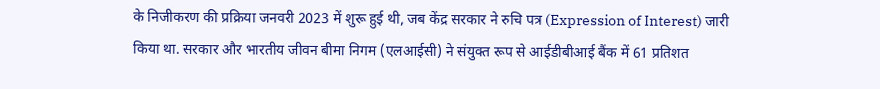के निजीकरण की प्रक्रिया जनवरी 2023 में शुरू हुई थी, जब केंद्र सरकार ने रुचि पत्र (Expression of Interest) जारी किया था. सरकार और भारतीय जीवन बीमा निगम (एलआईसी) ने संयुक्त रूप से आईडीबीआई बैंक में 61 प्रतिशत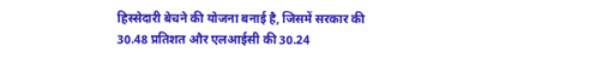हिस्सेदारी बेचने की योजना बनाई है, जिसमें सरकार की 30.48 प्रतिशत और एलआईसी की 30.24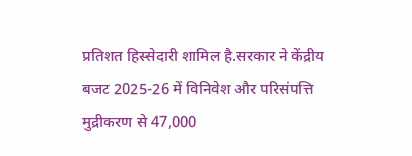प्रतिशत हिस्सेदारी शामिल है.सरकार ने केंद्रीय बजट 2025-26 में विनिवेश और परिसंपत्ति मुद्रीकरण से 47,000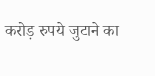करोड़ रुपये जुटाने का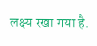लक्ष्य रखा गया है.